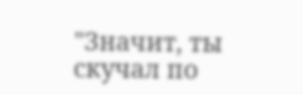"Значит, ты скучал по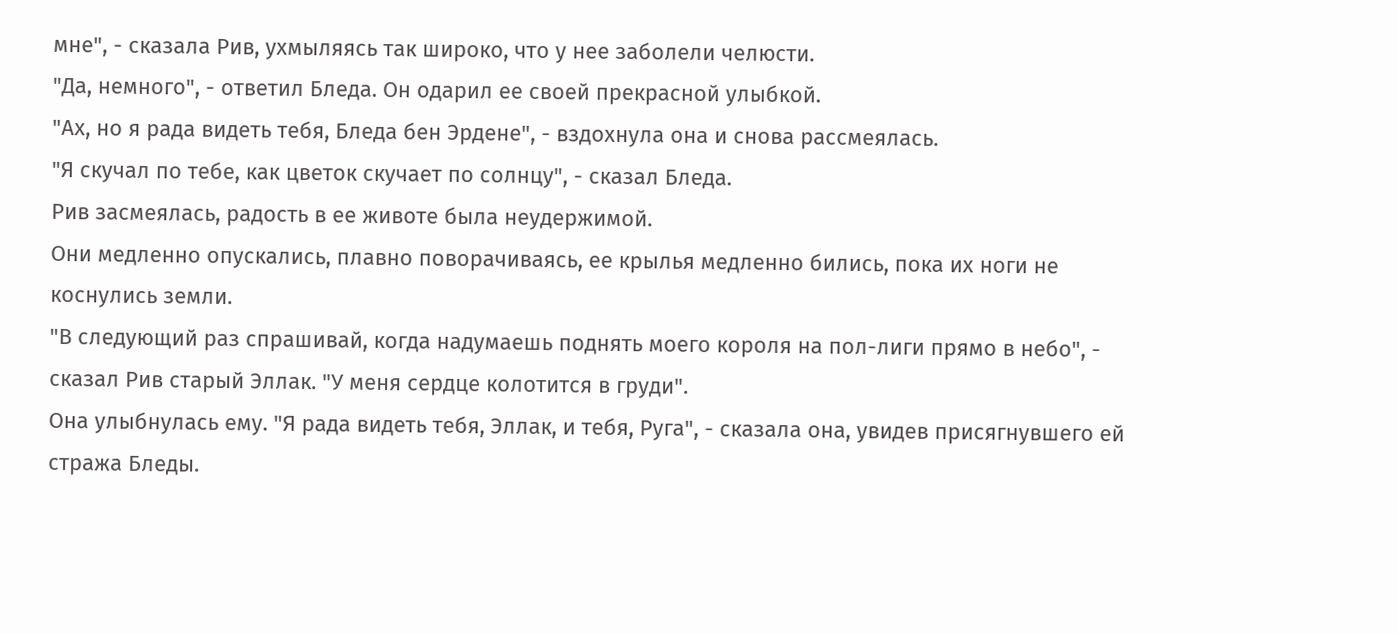мне", - сказала Рив, ухмыляясь так широко, что у нее заболели челюсти.
"Да, немного", - ответил Бледа. Он одарил ее своей прекрасной улыбкой.
"Ах, но я рада видеть тебя, Бледа бен Эрдене", - вздохнула она и снова рассмеялась.
"Я скучал по тебе, как цветок скучает по солнцу", - сказал Бледа.
Рив засмеялась, радость в ее животе была неудержимой.
Они медленно опускались, плавно поворачиваясь, ее крылья медленно бились, пока их ноги не коснулись земли.
"В следующий раз спрашивай, когда надумаешь поднять моего короля на пол-лиги прямо в небо", - сказал Рив старый Эллак. "У меня сердце колотится в груди".
Она улыбнулась ему. "Я рада видеть тебя, Эллак, и тебя, Руга", - сказала она, увидев присягнувшего ей стража Бледы.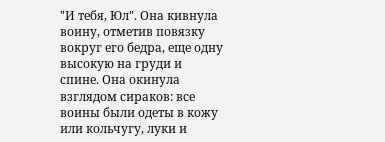"И тебя, Юл". Она кивнула воину, отметив повязку вокруг его бедра, еще одну высокую на груди и спине. Она окинула взглядом сираков: все воины были одеты в кожу или кольчугу, луки и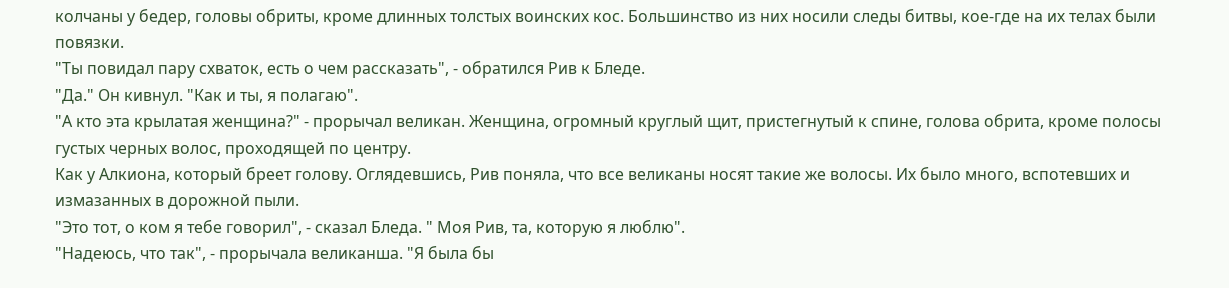колчаны у бедер, головы обриты, кроме длинных толстых воинских кос. Большинство из них носили следы битвы, кое-где на их телах были повязки.
"Ты повидал пару схваток, есть о чем рассказать", - обратился Рив к Бледе.
"Да." Он кивнул. "Как и ты, я полагаю".
"А кто эта крылатая женщина?" - прорычал великан. Женщина, огромный круглый щит, пристегнутый к спине, голова обрита, кроме полосы густых черных волос, проходящей по центру.
Как у Алкиона, который бреет голову. Оглядевшись, Рив поняла, что все великаны носят такие же волосы. Их было много, вспотевших и измазанных в дорожной пыли.
"Это тот, о ком я тебе говорил", - сказал Бледа. " Моя Рив, та, которую я люблю".
"Надеюсь, что так", - прорычала великанша. "Я была бы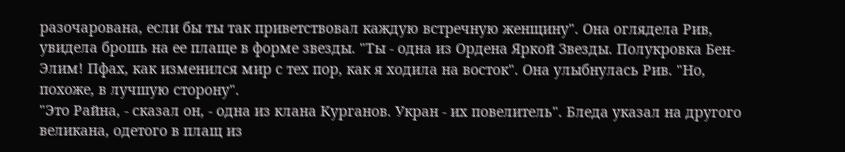разочарована, если бы ты так приветствовал каждую встречную женщину". Она оглядела Рив, увидела брошь на ее плаще в форме звезды. "Ты - одна из Ордена Яркой Звезды. Полукровка Бен-Элим! Пфах, как изменился мир с тех пор, как я ходила на восток". Она улыбнулась Рив. "Но, похоже, в лучшую сторону".
"Это Райна, - сказал он, - одна из клана Курганов. Укран - их повелитель". Бледа указал на другого великана, одетого в плащ из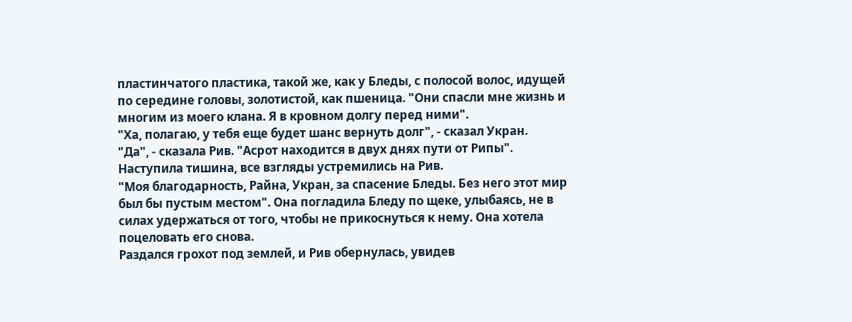пластинчатого пластика, такой же, как у Бледы, с полосой волос, идущей по середине головы, золотистой, как пшеница. "Они спасли мне жизнь и многим из моего клана. Я в кровном долгу перед ними".
"Ха, полагаю, у тебя еще будет шанс вернуть долг", - сказал Укран.
"Да", - сказала Рив. "Асрот находится в двух днях пути от Рипы".
Наступила тишина, все взгляды устремились на Рив.
"Моя благодарность, Райна, Укран, за спасение Бледы. Без него этот мир был бы пустым местом". Она погладила Бледу по щеке, улыбаясь, не в силах удержаться от того, чтобы не прикоснуться к нему. Она хотела поцеловать его снова.
Раздался грохот под землей, и Рив обернулась, увидев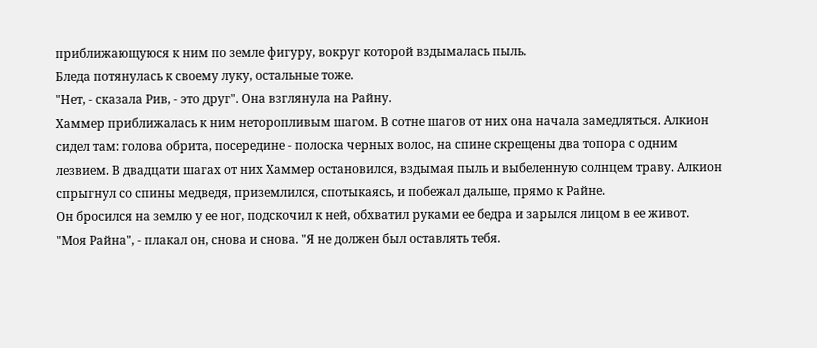приближающуюся к ним по земле фигуру, вокруг которой вздымалась пыль.
Бледа потянулась к своему луку, остальные тоже.
"Нет, - сказала Рив, - это друг". Она взглянула на Райну.
Хаммер приближалась к ним неторопливым шагом. В сотне шагов от них она начала замедляться. Алкион сидел там: голова обрита, посередине - полоска черных волос, на спине скрещены два топора с одним лезвием. В двадцати шагах от них Хаммер остановился, вздымая пыль и выбеленную солнцем траву. Алкион спрыгнул со спины медведя, приземлился, спотыкаясь, и побежал дальше, прямо к Райне.
Он бросился на землю у ее ног, подскочил к ней, обхватил руками ее бедра и зарылся лицом в ее живот.
"Моя Райна", - плакал он, снова и снова. "Я не должен был оставлять тебя.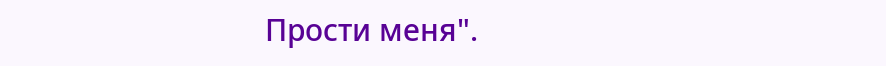Прости меня".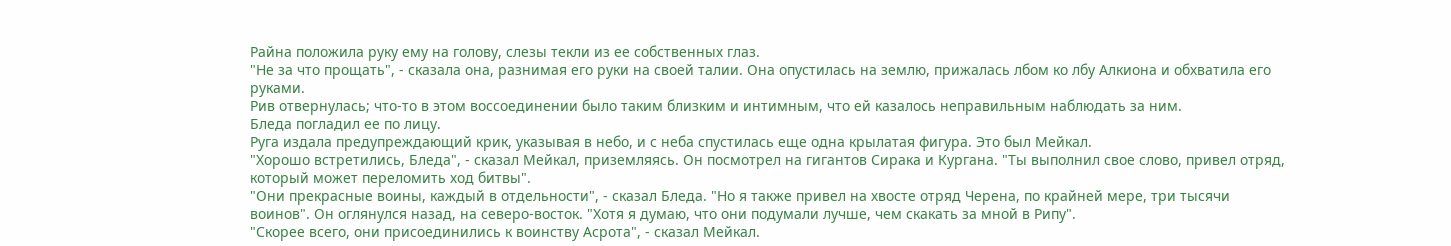Райна положила руку ему на голову, слезы текли из ее собственных глаз.
"Не за что прощать", - сказала она, разнимая его руки на своей талии. Она опустилась на землю, прижалась лбом ко лбу Алкиона и обхватила его руками.
Рив отвернулась; что-то в этом воссоединении было таким близким и интимным, что ей казалось неправильным наблюдать за ним.
Бледа погладил ее по лицу.
Руга издала предупреждающий крик, указывая в небо, и с неба спустилась еще одна крылатая фигура. Это был Мейкал.
"Хорошо встретились, Бледа", - сказал Мейкал, приземляясь. Он посмотрел на гигантов Сирака и Кургана. "Ты выполнил свое слово, привел отряд, который может переломить ход битвы".
"Они прекрасные воины, каждый в отдельности", - сказал Бледа. "Но я также привел на хвосте отряд Черена, по крайней мере, три тысячи воинов". Он оглянулся назад, на северо-восток. "Хотя я думаю, что они подумали лучше, чем скакать за мной в Рипу".
"Скорее всего, они присоединились к воинству Асрота", - сказал Мейкал.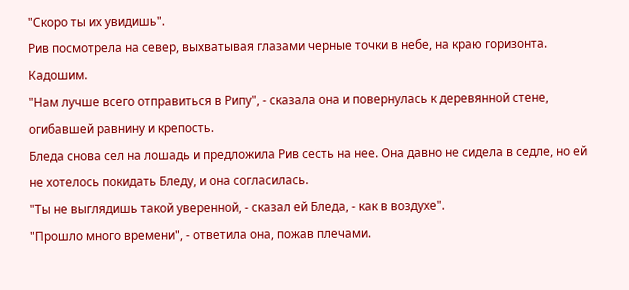"Скоро ты их увидишь".
Рив посмотрела на север, выхватывая глазами черные точки в небе, на краю горизонта.
Кадошим.
"Нам лучше всего отправиться в Рипу", - сказала она и повернулась к деревянной стене, огибавшей равнину и крепость.
Бледа снова сел на лошадь и предложила Рив сесть на нее. Она давно не сидела в седле, но ей не хотелось покидать Бледу, и она согласилась.
"Ты не выглядишь такой уверенной, - сказал ей Бледа, - как в воздухе".
"Прошло много времени", - ответила она, пожав плечами.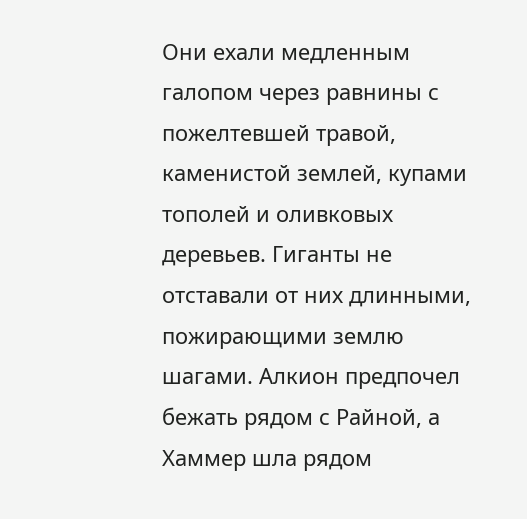Они ехали медленным галопом через равнины с пожелтевшей травой, каменистой землей, купами тополей и оливковых деревьев. Гиганты не отставали от них длинными, пожирающими землю шагами. Алкион предпочел бежать рядом с Райной, а Хаммер шла рядом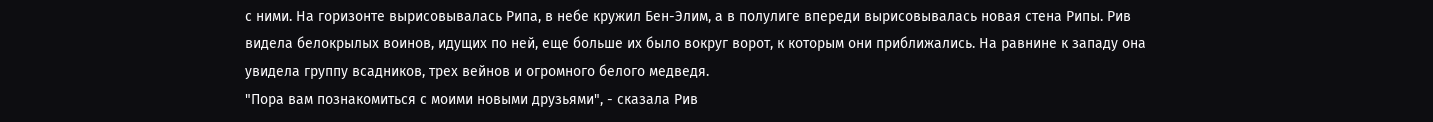с ними. На горизонте вырисовывалась Рипа, в небе кружил Бен-Элим, а в полулиге впереди вырисовывалась новая стена Рипы. Рив видела белокрылых воинов, идущих по ней, еще больше их было вокруг ворот, к которым они приближались. На равнине к западу она увидела группу всадников, трех вейнов и огромного белого медведя.
"Пора вам познакомиться с моими новыми друзьями", - сказала Рив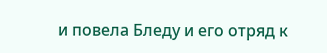и повела Бледу и его отряд к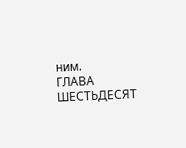ним.
ГЛАВА ШЕСТЬДЕСЯТ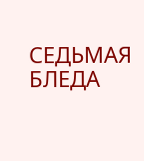СЕДЬМАЯ БЛЕДА